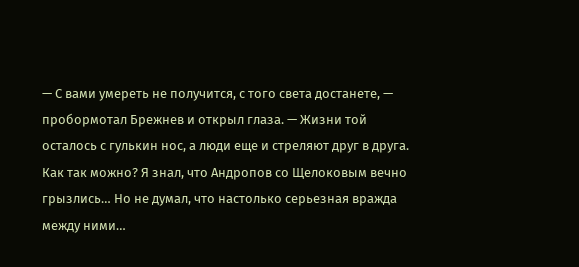— С вами умереть не получится, с того света достанете, — пробормотал Брежнев и открыл глаза. — Жизни той осталось с гулькин нос, а люди еще и стреляют друг в друга. Как так можно? Я знал, что Андропов со Щелоковым вечно грызлись… Но не думал, что настолько серьезная вражда между ними…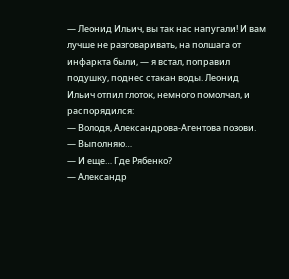— Леонид Ильич, вы так нас напугали! И вам лучше не разговаривать, на полшага от инфаркта были, — я встал, поправил подушку, поднес стакан воды. Леонид Ильич отпил глоток, немного помолчал, и распорядился:
— Володя, Александрова-Агентова позови.
— Выполняю…
— И еще… Где Рябенко?
— Александр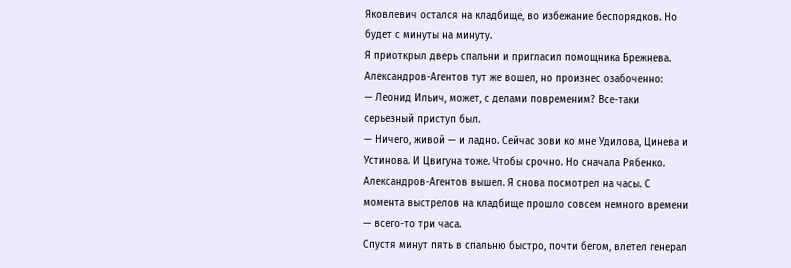Яковлевич остался на кладбище, во избежание беспорядков. Но будет с минуты на минуту.
Я приоткрыл дверь спальни и пригласил помощника Брежнева. Александров-Агентов тут же вошел, но произнес озабоченно:
— Леонид Ильич, может, с делами повременим? Все-таки серьезный приступ был.
— Ничего, живой — и ладно. Сейчас зови ко мне Удилова, Цинева и Устинова. И Цвигуна тоже. Чтобы срочно. Но сначала Рябенко.
Александров-Агентов вышел. Я снова посмотрел на часы. С момента выстрелов на кладбище прошло совсем немного времени — всего-то три часа.
Спустя минут пять в спальню быстро, почти бегом, влетел генерал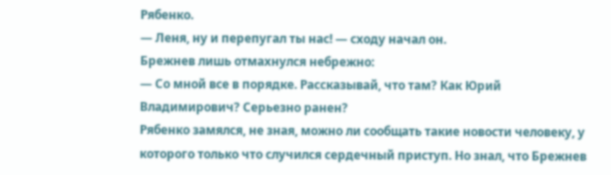Рябенко.
— Леня, ну и перепугал ты нас! — сходу начал он.
Брежнев лишь отмахнулся небрежно:
— Со мной все в порядке. Рассказывай, что там? Как Юрий Владимирович? Серьезно ранен?
Рябенко замялся, не зная, можно ли сообщать такие новости человеку, у которого только что случился сердечный приступ. Но знал, что Брежнев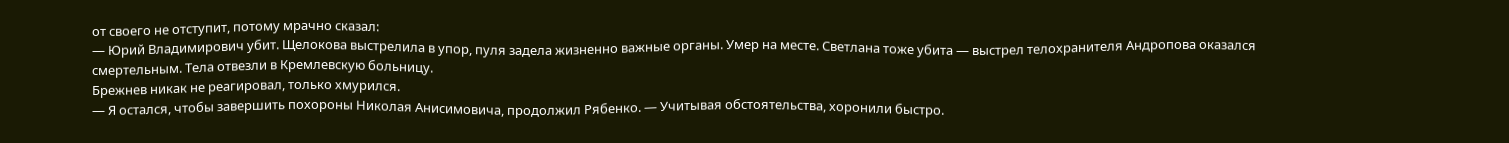от своего не отступит, потому мрачно сказал:
— Юрий Владимирович убит. Щелокова выстрелила в упор, пуля задела жизненно важные органы. Умер на месте. Светлана тоже убита — выстрел телохранителя Андропова оказался смертельным. Тела отвезли в Кремлевскую больницу.
Брежнев никак не реагировал, только хмурился.
— Я остался, чтобы завершить похороны Николая Анисимовича, продолжил Рябенко. — Учитывая обстоятельства, хоронили быстро.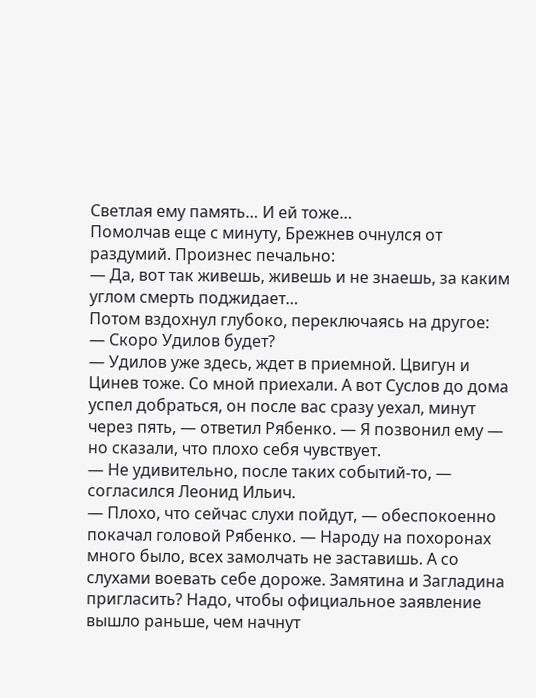Светлая ему память… И ей тоже…
Помолчав еще с минуту, Брежнев очнулся от раздумий. Произнес печально:
— Да, вот так живешь, живешь и не знаешь, за каким углом смерть поджидает…
Потом вздохнул глубоко, переключаясь на другое:
— Скоро Удилов будет?
— Удилов уже здесь, ждет в приемной. Цвигун и Цинев тоже. Со мной приехали. А вот Суслов до дома успел добраться, он после вас сразу уехал, минут через пять, — ответил Рябенко. — Я позвонил ему — но сказали, что плохо себя чувствует.
— Не удивительно, после таких событий-то, — согласился Леонид Ильич.
— Плохо, что сейчас слухи пойдут, — обеспокоенно покачал головой Рябенко. — Народу на похоронах много было, всех замолчать не заставишь. А со слухами воевать себе дороже. Замятина и Загладина пригласить? Надо, чтобы официальное заявление вышло раньше, чем начнут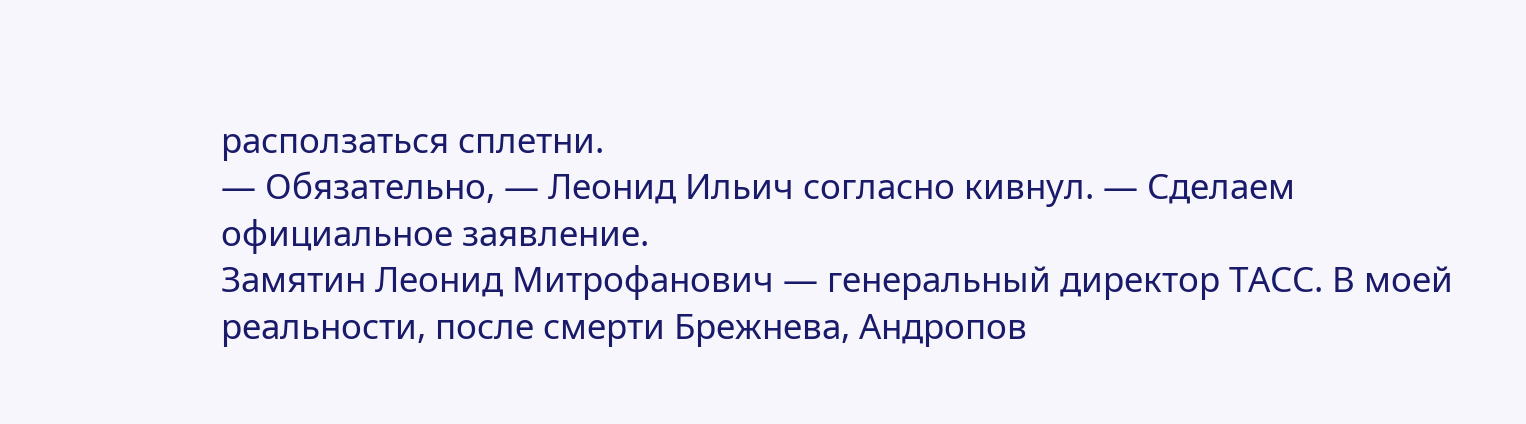расползаться сплетни.
— Обязательно, — Леонид Ильич согласно кивнул. — Сделаем официальное заявление.
Замятин Леонид Митрофанович — генеральный директор ТАСС. В моей реальности, после смерти Брежнева, Андропов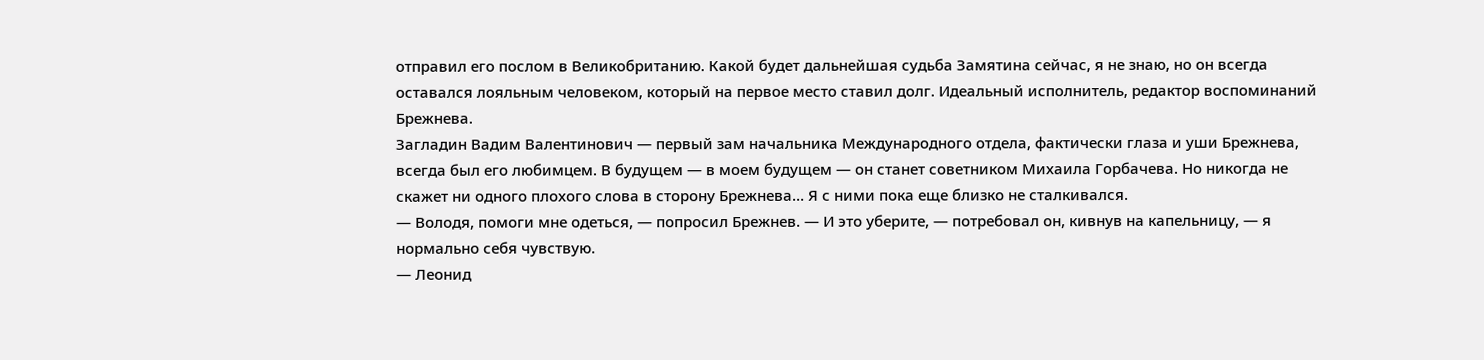отправил его послом в Великобританию. Какой будет дальнейшая судьба Замятина сейчас, я не знаю, но он всегда оставался лояльным человеком, который на первое место ставил долг. Идеальный исполнитель, редактор воспоминаний Брежнева.
Загладин Вадим Валентинович — первый зам начальника Международного отдела, фактически глаза и уши Брежнева, всегда был его любимцем. В будущем — в моем будущем — он станет советником Михаила Горбачева. Но никогда не скажет ни одного плохого слова в сторону Брежнева… Я с ними пока еще близко не сталкивался.
— Володя, помоги мне одеться, — попросил Брежнев. — И это уберите, — потребовал он, кивнув на капельницу, — я нормально себя чувствую.
— Леонид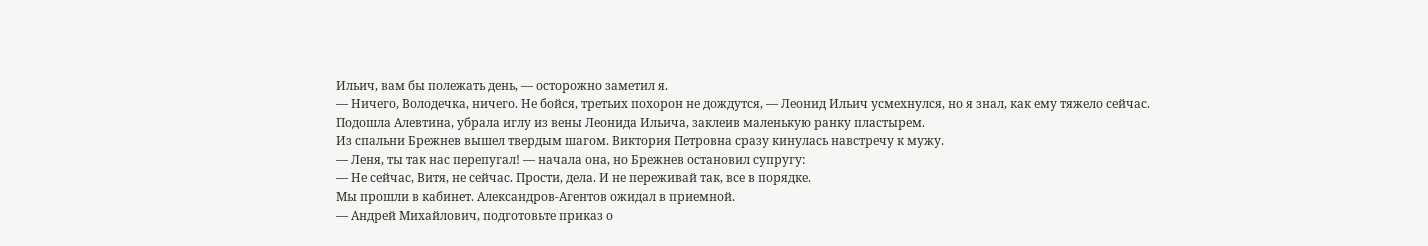Ильич, вам бы полежать день, — осторожно заметил я.
— Ничего, Володечка, ничего. Не бойся, третьих похорон не дождутся, — Леонид Ильич усмехнулся, но я знал, как ему тяжело сейчас.
Подошла Алевтина, убрала иглу из вены Леонида Ильича, заклеив маленькую ранку пластырем.
Из спальни Брежнев вышел твердым шагом. Виктория Петровна сразу кинулась навстречу к мужу.
— Леня, ты так нас перепугал! — начала она, но Брежнев остановил супругу:
— Не сейчас, Витя, не сейчас. Прости, дела. И не переживай так, все в порядке.
Мы прошли в кабинет. Александров-Агентов ожидал в приемной.
— Андрей Михайлович, подготовьте приказ о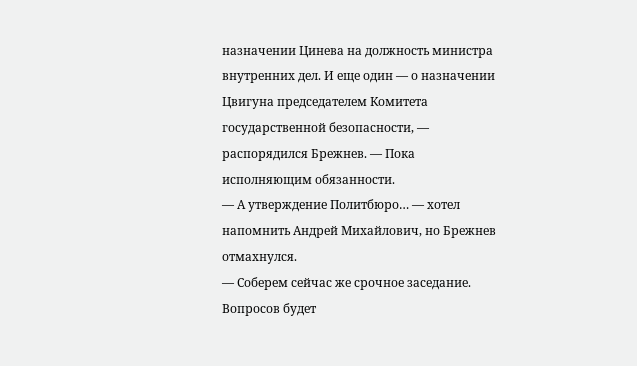назначении Цинева на должность министра внутренних дел. И еще один — о назначении Цвигуна председателем Комитета государственной безопасности, — распорядился Брежнев. — Пока исполняющим обязанности.
— А утверждение Политбюро… — хотел напомнить Андрей Михайлович, но Брежнев отмахнулся.
— Соберем сейчас же срочное заседание. Вопросов будет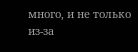много, и не только из-за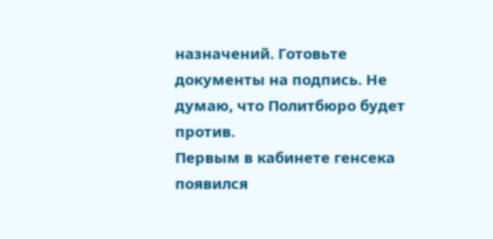назначений. Готовьте документы на подпись. Не думаю, что Политбюро будет против.
Первым в кабинете генсека появился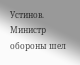Устинов. Министр обороны шел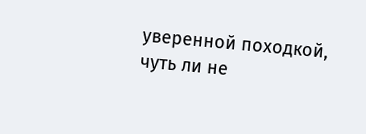уверенной походкой, чуть ли не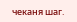чеканя шаг.